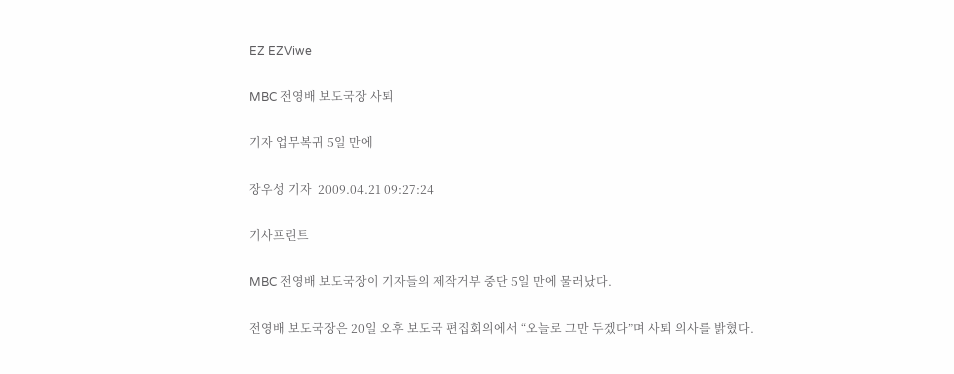EZ EZViwe

MBC 전영배 보도국장 사퇴

기자 업무복귀 5일 만에

장우성 기자  2009.04.21 09:27:24

기사프린트

MBC 전영배 보도국장이 기자들의 제작거부 중단 5일 만에 물러났다.

전영배 보도국장은 20일 오후 보도국 편집회의에서 “오늘로 그만 두겠다”며 사퇴 의사를 밝혔다.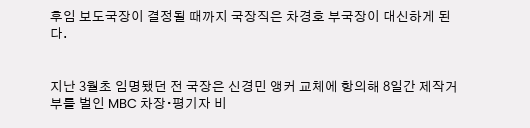후임 보도국장이 결정될 때까지 국장직은 차경호 부국장이 대신하게 된다.


지난 3월초 임명됐던 전 국장은 신경민 앵커 교체에 항의해 8일간 제작거부를 벌인 MBC 차장∙평기자 비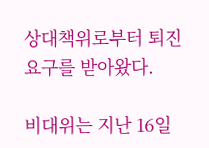상대책위로부터 퇴진 요구를 받아왔다.

비대위는 지난 16일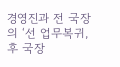경영진과 전 국장의 ‘선 업무복귀, 후 국장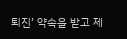퇴진’ 약속을 받고 제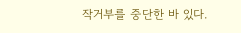작거부를 중단한 바 있다.